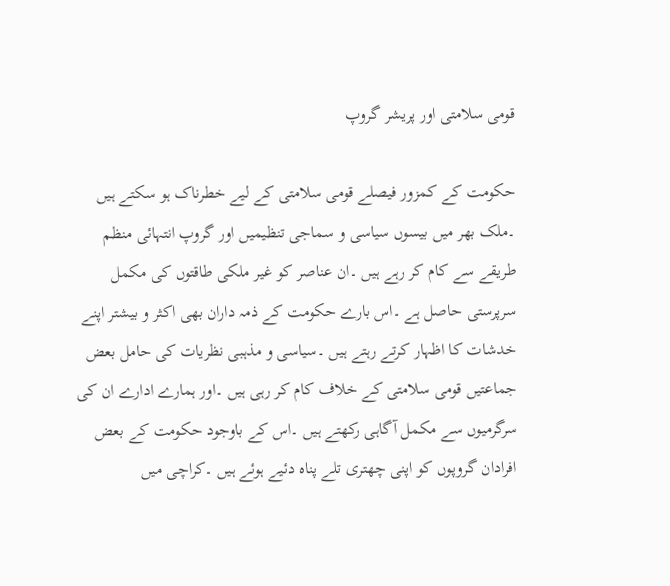قومی سلامتی اور پریشر گروپ

حکومت کے کمزور فیصلے قومی سلامتی کے لیے خطرناک ہو سکتے ہیں ۔ملک بھر میں بیسوں سیاسی و سماجی تنظیمیں اور گروپ انتہائی منظم طریقے سے کام کر رہے ہیں ۔ان عناصر کو غیر ملکی طاقتوں کی مکمل سرپرستی حاصل ہے ۔اس بارے حکومت کے ذمہ داران بھی اکثر و بیشتر اپنے خدشات کا اظہار کرتے رہتے ہیں ۔سیاسی و مذہبی نظریات کی حامل بعض جماعتیں قومی سلامتی کے خلاف کام کر رہی ہیں ۔اور ہمارے ادارے ان کی سرگرمیوں سے مکمل آگاہی رکھتے ہیں ۔اس کے باوجود حکومت کے بعض افرادان گروپوں کو اپنی چھتری تلے پناہ دئیے ہوئے ہیں ۔کراچی میں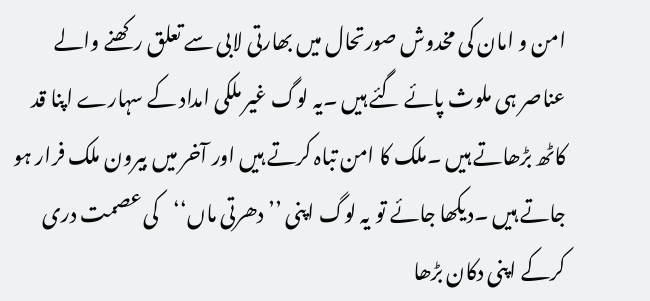امن و امان کی مخدوش صورتحال میں بھارتی لابی سے تعلق رکھنے والے عناصر ہی ملوث پائے گئے ہیں ۔یہ لوگ غیر ملکی امداد کے سہارے اپنا قد کاٹھ بڑھاتے ہیں ۔ملک کا امن تباہ کرتے ہیں اور آخر میں بیرون ملک فرار ہو جاتے ہیں ۔دیکھا جائے تو یہ لوگ اپنی ’’دھرتی ماں‘‘کی عصمت دری کرکے اپنی دکان بڑھا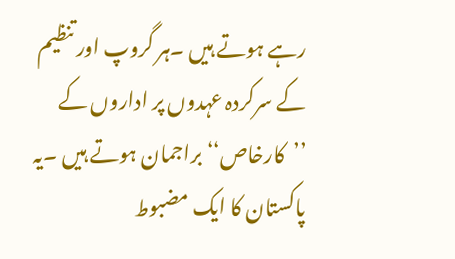رہے ہوتے ہیں ۔ہر گروپ اور تنظیم کے سرکردہ عہدوں پر اداروں کے ’’کارخاص‘‘براجمان ہوتے ہیں ۔یہ پاکستان کا ایک مضبوط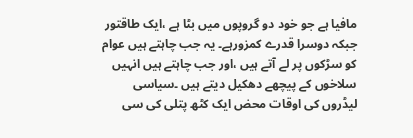مافیا ہے جو خود دو گروپوں میں بٹا ہے ،ایک طاقتور جبکہ دوسرا قدرے کمزورہے۔ یہ جب چاہتے ہیں عوام کو سڑکوں پر لے آتے ہیں ،اور جب چاہتے ہیں انہیں سلاخوں کے پیچھے دھکیل دیتے ہیں ۔سیاسی لیڈروں کی اوقات محض ایک کٹھ پتلی کی سی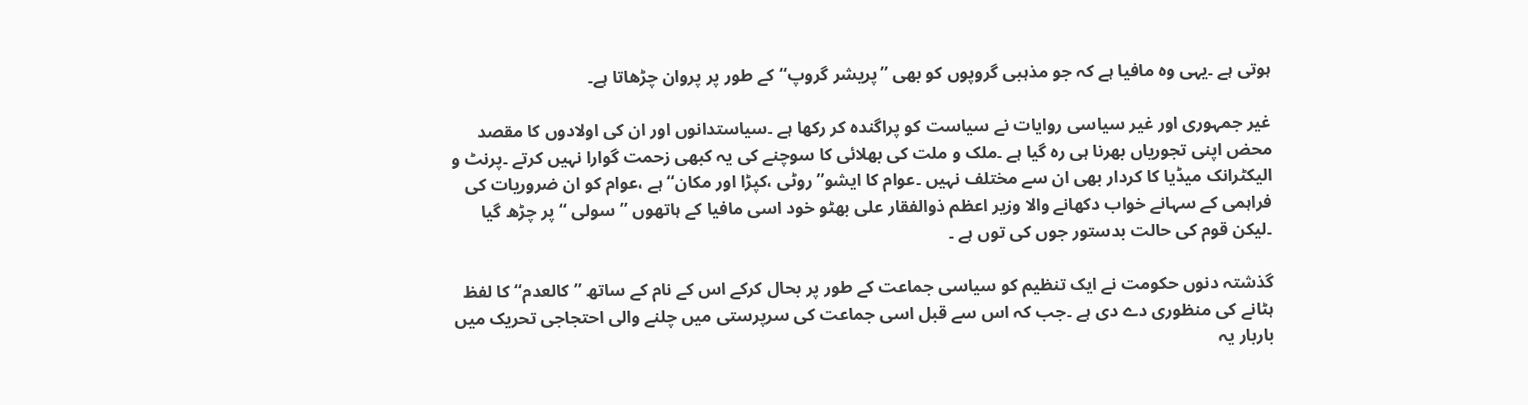ہوتی ہے ۔یہی وہ مافیا ہے کہ جو مذہبی گروپوں کو بھی ’’پریشر گروپ‘‘کے طور پر پروان چڑھاتا ہے۔

غیر جمہوری اور غیر سیاسی روایات نے سیاست کو پراگندہ کر رکھا ہے ۔سیاستدانوں اور ان کی اولادوں کا مقصد محض اپنی تجوریاں بھرنا ہی رہ گیا ہے ۔ملک و ملت کی بھلائی کا سوچنے کی یہ کبھی زحمت گوارا نہیں کرتے ۔پرنٹ و الیکٹرانک میڈیا کا کردار بھی ان سے مختلف نہیں ۔عوام کا ایشو’’روٹی ،کپڑا اور مکان‘‘ ہے ،عوام کو ان ضروریات کی فراہمی کے سہانے خواب دکھانے والا وزیر اعظم ذوالفقار علی بھٹو خود اسی مافیا کے ہاتھوں ’’سولی ‘‘ پر چڑھ گیا ۔لیکن قوم کی حالت بدستور جوں کی توں ہے ۔

گذشتہ دنوں حکومت نے ایک تنظیم کو سیاسی جماعت کے طور پر بحال کرکے اس کے نام کے ساتھ ’’کالعدم‘‘کا لفظ ہٹانے کی منظوری دے دی ہے ۔جب کہ اس سے قبل اسی جماعت کی سرپرستی میں چلنے والی احتجاجی تحریک میں باربار یہ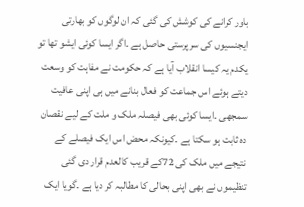باور کرانے کی کوشش کی گئی کہ ان لوگوں کو بھارتی ایجنسیوں کی سرپرستی حاصل ہے ۔اگر ایسا کوئی ایشو تھا تو یکدم یہ کیسا انقلاب آیا ہے کہ حکومت نے مفاہت کو وسعت دیتے ہوئے اس جماعت کو فعال بنانے میں ہی اپنی عافیت سمجھی ۔ایسا کوئی بھی فیصلہ ملک و ملت کے لیے نقصان دہ ثابت ہو سکتا ہے ۔کیونکہ محض اس ایک فیصلے کے نتیجے میں ملک کی 72کے قریب کالعدم قرار دی گئی تنظیموں نے بھی اپنی بحالی کا مطالبہ کر دیا ہے ۔گویا ایک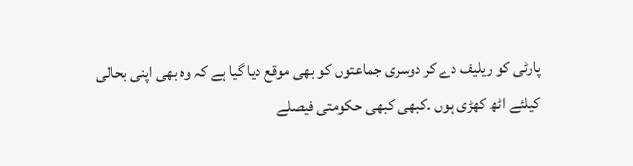پارٹی کو ریلیف دے کر دوسری جماعتوں کو بھی موقع دیا گیا ہے کہ وہ بھی اپنی بحالی کیلئے اٹھ کھڑی ہوں ۔کبھی کبھی حکومتی فیصلے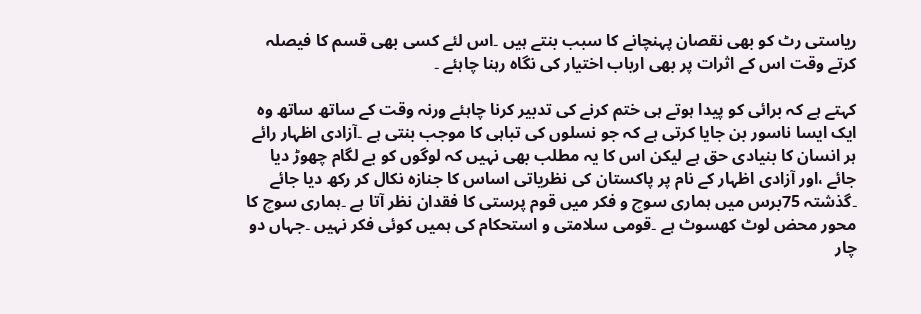ریاستی رٹ کو بھی نقصان پہنچانے کا سبب بنتے ہیں ۔اس لئے کسی بھی قسم کا فیصلہ کرتے وقت اس کے اثرات پر بھی ارباب اختیار کی نگاہ رہنا چاہئے ۔

کہتے ہے کہ برائی کو پیدا ہوتے ہی ختم کرنے کی تدبیر کرنا چاہئے ورنہ وقت کے ساتھ ساتھ وہ ایک ایسا ناسور بن جایا کرتی ہے کہ جو نسلوں کی تباہی کا موجب بنتی ہے ۔آزادی اظہار رائے ہر انسان کا بنیادی حق ہے لیکن اس کا یہ مطلب بھی نہیں کہ لوگوں کو بے لگام چھوڑ دیا جائے ،اور آزادی اظہار کے نام پر پاکستان کی نظریاتی اساس کا جنازہ نکال کر رکھ دیا جائے ۔گذشتہ 75برس میں ہماری سوچ و فکر میں قوم پرستی کا فقدان نظر آتا ہے ۔ہماری سوچ کا محور محض لوٹ کھسوٹ ہے ۔قومی سلامتی و استحکام کی ہمیں کوئی فکر نہیں ۔جہاں دو چار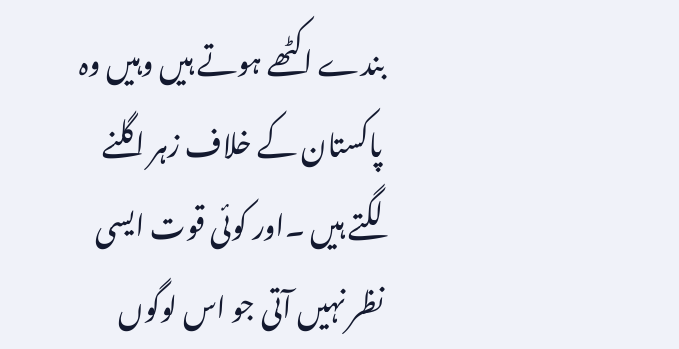بندے اکٹھے ہوتے ہیں وہیں وہ پاکستان کے خلاف زہر اگلنے لگتے ہیں ۔اور کوئی قوت ایسی نظر نہیں آتی جو اس لوگوں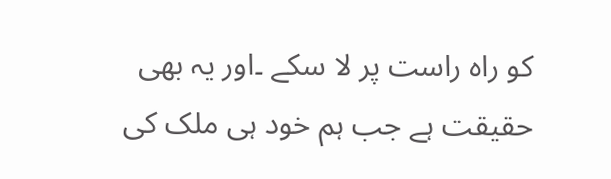کو راہ راست پر لا سکے ۔اور یہ بھی حقیقت ہے جب ہم خود ہی ملک کی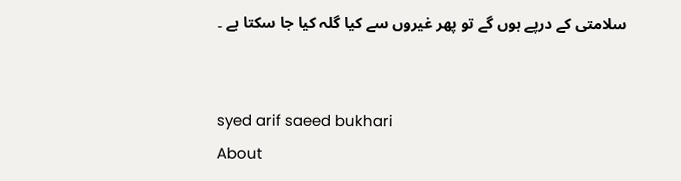سلامتی کے درپے ہوں گے تو پھر غیروں سے کیا گلہ کیا جا سکتا ہے ۔


syed arif saeed bukhari
About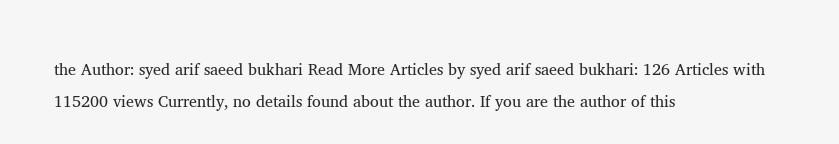the Author: syed arif saeed bukhari Read More Articles by syed arif saeed bukhari: 126 Articles with 115200 views Currently, no details found about the author. If you are the author of this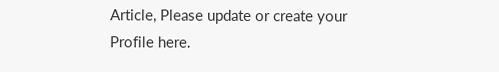Article, Please update or create your Profile here.